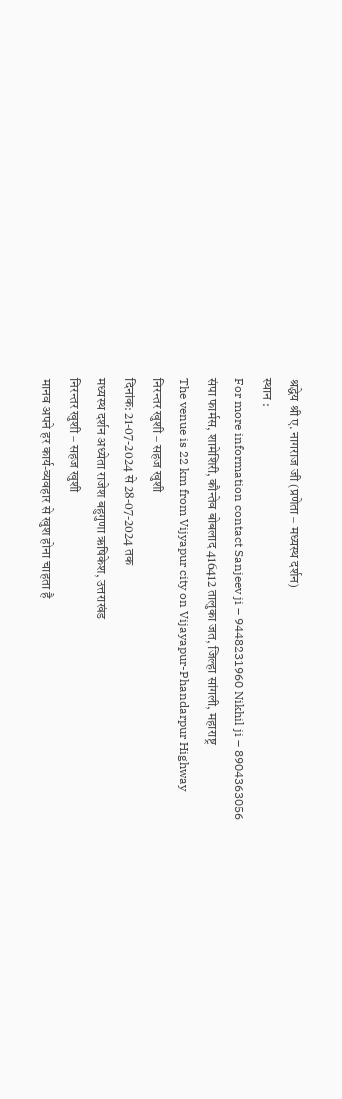श्रद्धेय श्री ए. नागराज जी (प्रणेता – मध्यस्थ दर्शन)
स्थान :
For more information contact Sanjeev ji – 9448231960 Nikhil ji – 8904363056
संपा फार्मस, शामेशिरी, कौन्तेव बोबलाद 416412 तालुका जत, जिल्हा सांगली, महाराष्ट्र
The venue is 22 km from Vijyapur city on Vijayapur-Phandarpur Highway
निरन्तर खुशी – सहज खुशी
दिनांक: 21-07-2024 से 28-07-2024 तक
मध्यस्थ दर्शन अध्येता राजेश बहुगुणा ऋषिकेश, उत्तराखंड
निरन्तर खुशी – सहज खुशी
मानव अपने हर कार्य-व्यवहार से खुश होना चाहता है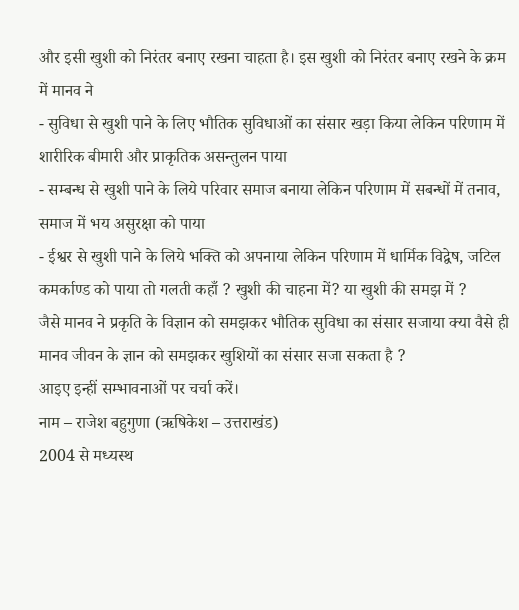और इसी खुशी को निरंतर बनाए रखना चाहता है। इस खुशी को निरंतर बनाए रखने के क्रम में मानव ने
- सुविधा से खुशी पाने के लिए भौतिक सुविधाओं का संसार खड़ा किया लेकिन परिणाम में शारीरिक बीमारी और प्राकृतिक असन्तुलन पाया
- सम्बन्ध से खुशी पाने के लिये परिवार समाज बनाया लेकिन परिणाम में सबन्धों में तनाव, समाज में भय असुरक्षा को पाया
- ईश्वर से खुशी पाने के लिये भक्ति को अपनाया लेकिन परिणाम में धार्मिक विद्वेष, जटिल कमर्काण्ड को पाया तो गलती कहाँ ? खुशी की चाहना में? या खुशी की समझ में ?
जैसे मानव ने प्रकृति के विज्ञान को समझकर भौतिक सुविधा का संसार सजाया क्या वैसे ही मानव जीवन के ज्ञान को समझकर खुशियों का संसार सजा सकता है ?
आइए इन्हीं सम्भावनाओं पर चर्चा करें।
नाम – राजेश बहुगुणा (ऋषिकेश – उत्तराखंड)
2004 से मध्यस्थ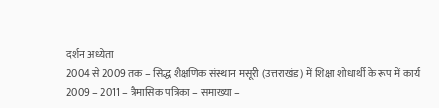दर्शन अध्येता
2004 से 2009 तक – सिद्ध शैक्षणिक संस्थान मसूरी (उत्तराखंड) में शिक्षा शोधार्थी के रूप में कार्य
2009 – 2011 – त्रैमासिक पत्रिका – समाख्या –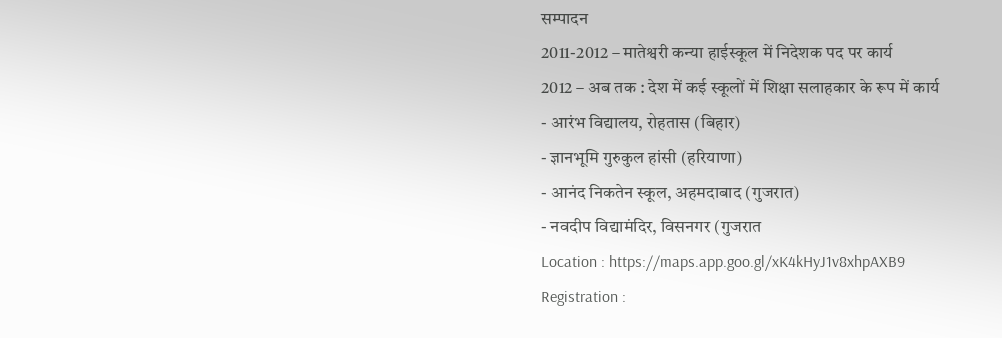सम्पादन
2011-2012 – मातेश्वरी कन्या हाईस्कूल में निदेशक पद पर कार्य
2012 – अब तक : देश में कई स्कूलों में शिक्षा सलाहकार के रूप में कार्य
- आरंभ विद्यालय, रोहतास (बिहार)
- ज्ञानभूमि गुरुकुल हांसी (हरियाणा)
- आनंद निकतेन स्कूल, अहमदाबाद (गुजरात)
- नवदीप विद्यामंदिर, विसनगर (गुजरात
Location : https://maps.app.goo.gl/xK4kHyJ1v8xhpAXB9
Registration :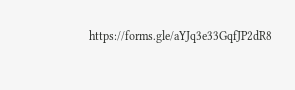https://forms.gle/aYJq3e33GqfJP2dR8